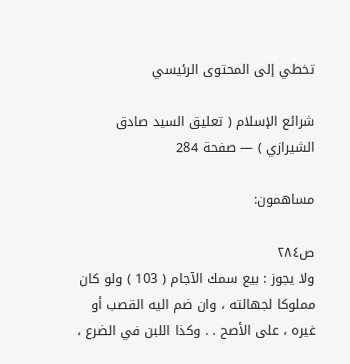تخطي إلى المحتوى الرئيسي

شرائع الإسلام ( تعليق السيد صادق الشيرازي ) — صفحة 284

مساهمون:

ص٢٨٤
ولا يجوز : بيع سمك الآجام ( 103 ) ولو كان مملوكا لجهالته ، وان ضم اليه القصب أو غيره ، على الأصح . . وكذا اللبن في الضرع ،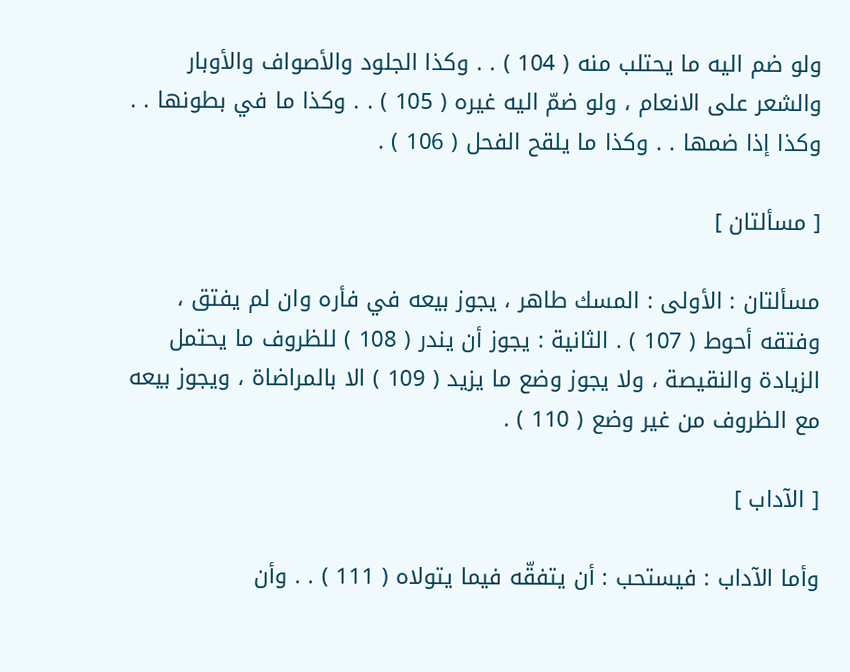ولو ضم اليه ما يحتلب منه ( 104 ) . . وكذا الجلود والأصواف والأوبار والشعر على الانعام ، ولو ضمّ اليه غيره ( 105 ) . . وكذا ما في بطونها . . وكذا إذا ضمها . . وكذا ما يلقح الفحل ( 106 ) .

[ مسألتان ]

مسألتان : الأولى : المسك طاهر ، يجوز بيعه في فأره وان لم يفتق ، وفتقه أحوط ( 107 ) . الثانية : يجوز أن يندر ( 108 ) للظروف ما يحتمل الزيادة والنقيصة ، ولا يجوز وضع ما يزيد ( 109 ) الا بالمراضاة ، ويجوز بيعه مع الظروف من غير وضع ( 110 ) .

[ الآداب ]

وأما الآداب : فيستحب : أن يتفقّه فيما يتولاه ( 111 ) . . وأن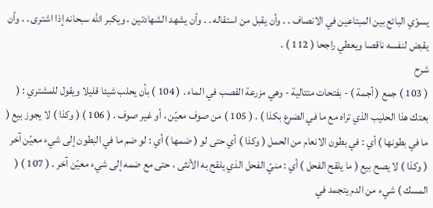يسوّي البائع بين المبتاعين في الانصاف . . وأن يقبل من استقاله . . وأن يشهد الشهادتين ، ويكبر اللّه سبحانه إذا اشترى . . وأن يقبض لنفسه ناقصا ويعطي راجحا ( 112 ) .
شرح
( 103 ) جمع ( أجمة ) - بفتحات متتالية - وهي مزرعة القصب في الماء . ( 104 ) بأن يحلب شيئا قليلا ويقول للمشتري : ( بعتك هذا الحليب الذي تراه مع ما في الضرع بكذا ) . ( 105 ) من صوف معيّن ، أو غير صوف . ( 106 ) ( وكذا ) لا يجوز بيع ( ما في بطونها ) أي : في بطون الانعام من الحمل ( وكذا ) أي حتى لو ( ضمها ) أي : لو ضم ما في البطون إلى شيء معيّن آخر ( وكذا ) لا يصح بيع ( ما يلقح الفحل ) أي : منيّ الفحل الذي يلقح به الأنثى ، حتى مع ضمه إلى شيء معيّن آخر . ( 107 ) ( المسك ) شيء من الدم يتجمد في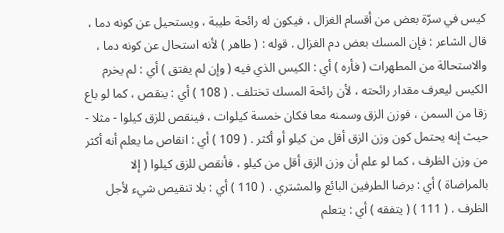كيس في سرّة بعض من أقسام الغزال ، فيكون له رائحة طيبة ، ويستحيل عن كونه دما ، قال الشاعر : فإن المسك بعض دم الغزال . قوله : ( طاهر ) لأنه استحال عن كونه دما ، والاستحالة من المطهرات ( فأره ) أي : الكيس الذي فيه ( وإن لم يفتق ) أي : لم يخرم الكيس ليعرف مقدار رائحته ، لأن رائحة المسك تختلف . ( 108 ) أي : ينقص ، كما لو باع زقا من السمن ، فوزن الزق وسمنه معا فكان خمسة كيلوات ، فينقص للزق كيلوا - مثلا - حيث إنه يحتمل كون وزن الزق أقل من كيلو أو أكثر . ( 109 ) أي : انقاص ما يعلم أنه أكثر من وزن الظرف ، كما لو علم أن وزن الزق أقل من كيلو ، فأنقص للزق كيلوا ( إلا بالمراضاة ) أي : برضا الطرفين البائع والمشتري . ( 110 ) أي : بلا تنقيص شيء لأجل الظرف . ( 111 ) ( يتفقه ) أي : يتعلم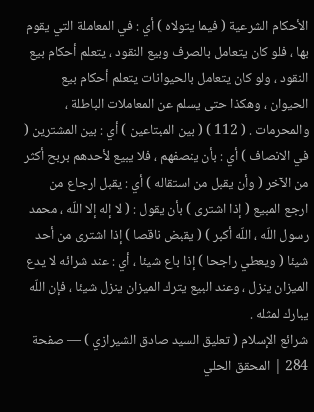الأحكام الشرعية ( فيما يتولاه ) أي : في المعاملة التي يقوم بها ، فلو كان يتعامل بالصرف وبيع النقود ، يتعلم أحكام بيع النقود ، ولو كان يتعامل بالحيوانات يتعلم أحكام بيع الحيوان ، وهكذا حتى يسلم عن المعاملات الباطلة ، والمحرمات . ( 112 ) ( بين المبتاعين ) أي : بين المشترين ( في الانصاف ) أي : بأن ينصفهم ، فلا يبيع لأحدهم بربح أكثر من الآخر ( وأن يقبل من استقاله ) أي : يقبل ارجاع من ارجع المبيع ( إذا اشترى ) بأن يقول : ( لا إله إلا اللّه ، محمد رسول اللّه ، اللّه أكبر ) ( يقبض ناقصا ) إذا اشترى من أحد شيئا ( ويعطي راجحا ) إذا باع شيئا ، أي : عند شرائه لا يدع الميزان ينزل ، وعند البيع يترك الميزان ينزل شيئا ، فإن اللّه يبارك لمثله .
شرائع الإسلام ( تعليق السيد صادق الشيرازي ) — صفحة 284 | المحقق الحلي